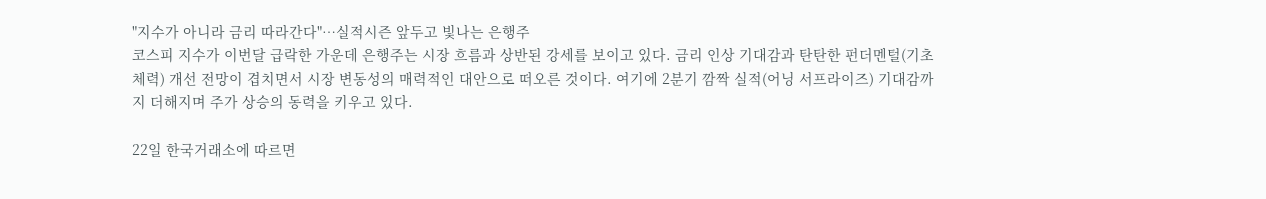"지수가 아니라 금리 따라간다"…실적시즌 앞두고 빛나는 은행주
코스피 지수가 이번달 급락한 가운데 은행주는 시장 흐름과 상반된 강세를 보이고 있다. 금리 인상 기대감과 탄탄한 펀더멘털(기초체력) 개선 전망이 겹치면서 시장 변동성의 매력적인 대안으로 떠오른 것이다. 여기에 2분기 깜짝 실적(어닝 서프라이즈) 기대감까지 더해지며 주가 상승의 동력을 키우고 있다.

22일 한국거래소에 따르면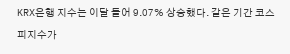KRX은행 지수는 이달 들어 9.07% 상승했다. 같은 기간 코스피지수가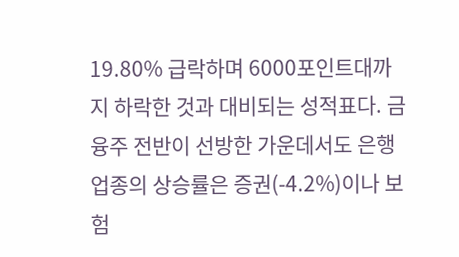19.80% 급락하며 6000포인트대까지 하락한 것과 대비되는 성적표다. 금융주 전반이 선방한 가운데서도 은행업종의 상승률은 증권(-4.2%)이나 보험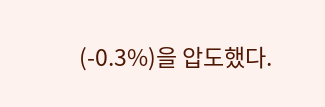(-0.3%)을 압도했다.